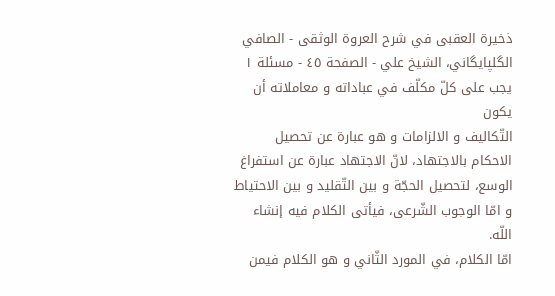ذخيرة العقبى في شرح العروة الوثقى - الصافي الگلپايگاني، الشيخ علي - الصفحة ٤٥ - مسئلة ١ يجب على كلّ مكلّف في عباداته و معاملاته أن يكون
التّكاليف و الالزامات و هو عبارة عن تحصيل الاحكام بالاجتهاد، لانّ الاجتهاد عبارة عن استفراغ الوسع، لتحصيل الحجّة و بين التّقليد و بين الاحتياط و امّا الوجوب الشّرعى، فيأتى الكلام فيه إنشاء اللّه.
امّا الكلام، في المورد الثّاني و هو الكلام فيمن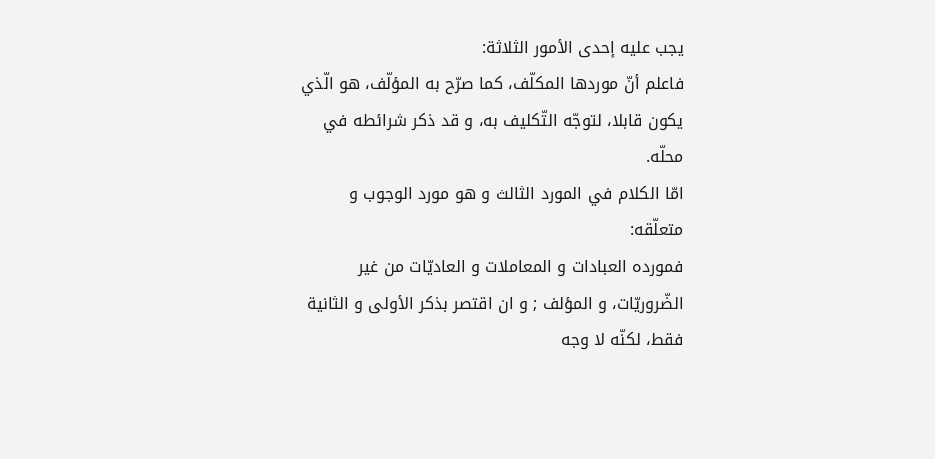يجب عليه إحدى الأمور الثلاثة:
فاعلم أنّ موردها المكلّف، كما صرّح به المؤلّف، هو الّذي يكون قابلا، لتوجّه التّكليف به، و قد ذكر شرائطه في محلّه.
امّا الكلام في المورد الثالث و هو مورد الوجوب و متعلّقه:
فمورده العبادات و المعاملات و العاديّات من غير الضّروريّات، و المؤلف ; و ان اقتصر بذكر الأولى و الثانية فقط، لكنّه لا وجه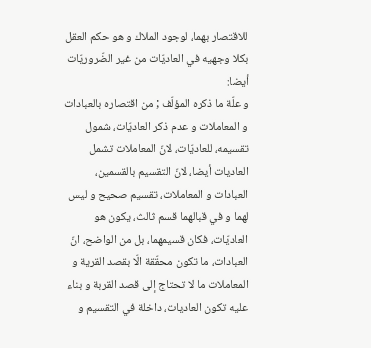للاقتصار بهما، لوجود الملاك و هو حكم العقل بكلا وجهيه في العاديّات من غير الضّروريّات أيضا:
و علّة ما ذكره المؤلّف ; من اقتصاره بالعبادات و المعاملات و عدم ذكر العاديّات، شمول تقسيمه، للعاديّات، لانّ المعاملات تشمل العاديات أيضا، لانّ التقسيم بالقسمين، العبادات و المعاملات، تقسيم صحيح و ليس لهما و في قبالهما قسم ثالث، يكون هو العاديّات، فكان قسيمهما، بل من الواضح، انّ العبادات، ما تكون محقّقة الّا بقصد القرية و المعاملات ما لا تحتاج إلى قصد القربة و بناء عليه تكون العاديات، داخلة في التقسيم و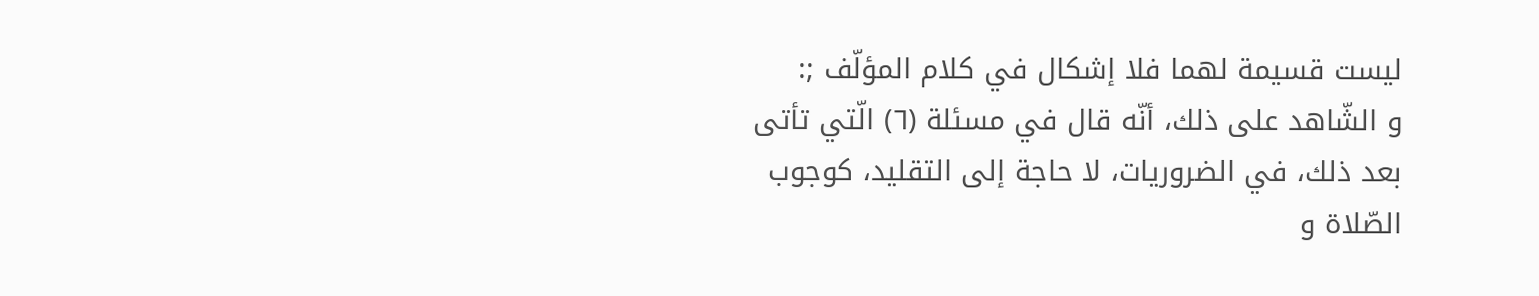ليست قسيمة لهما فلا إشكال في كلام المؤلّف ;:
و الشّاهد على ذلك، أنّه قال في مسئلة (٦) الّتي تأتى بعد ذلك، في الضروريات، لا حاجة إلى التقليد، كوجوب الصّلاة و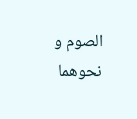الصوم و نحوهما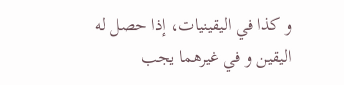و كذا في اليقينيات، إذا حصل له اليقين و في غيرهما يجب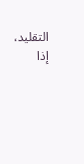التقليد، إذا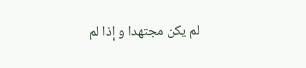لم يكن مجتهدا و إذا لم